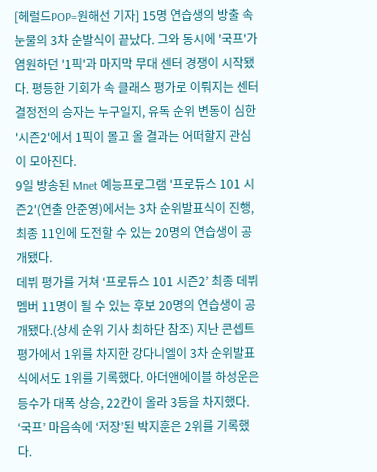[헤럴드POP=원해선 기자] 15명 연습생의 방출 속 눈물의 3차 순발식이 끝났다. 그와 동시에 '국프'가 염원하던 '1픽'과 마지막 무대 센터 경쟁이 시작됐다. 평등한 기회가 속 클래스 평가로 이뤄지는 센터 결정전의 승자는 누구일지, 유독 순위 변동이 심한 '시즌2'에서 1픽이 몰고 올 결과는 어떠할지 관심이 모아진다.
9일 방송된 Mnet 예능프로그램 '프로듀스 101 시즌2'(연출 안준영)에서는 3차 순위발표식이 진행, 최종 11인에 도전할 수 있는 20명의 연습생이 공개됐다.
데뷔 평가를 거쳐 ‘프로듀스 101 시즌2’ 최종 데뷔 멤버 11명이 될 수 있는 후보 20명의 연습생이 공개됐다.(상세 순위 기사 최하단 참조) 지난 콘셉트 평가에서 1위를 차지한 강다니엘이 3차 순위발표식에서도 1위를 기록했다. 아더앤에이블 하성운은 등수가 대폭 상승, 22칸이 올라 3등을 차지했다. ‘국프’ 마음속에 ‘저장’된 박지훈은 2위를 기록했다.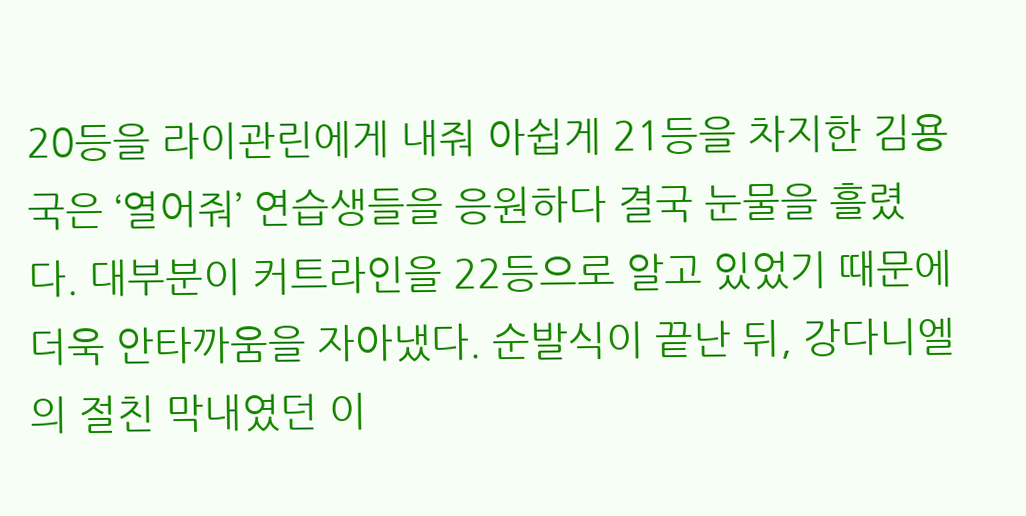20등을 라이관린에게 내줘 아쉽게 21등을 차지한 김용국은 ‘열어줘’ 연습생들을 응원하다 결국 눈물을 흘렸다. 대부분이 커트라인을 22등으로 알고 있었기 때문에 더욱 안타까움을 자아냈다. 순발식이 끝난 뒤, 강다니엘의 절친 막내였던 이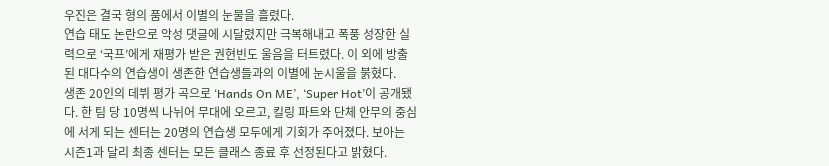우진은 결국 형의 품에서 이별의 눈물을 흘렸다.
연습 태도 논란으로 악성 댓글에 시달렸지만 극복해내고 폭풍 성장한 실력으로 ‘국프’에게 재평가 받은 권현빈도 울음을 터트렸다. 이 외에 방출된 대다수의 연습생이 생존한 연습생들과의 이별에 눈시울을 붉혔다.
생존 20인의 데뷔 평가 곡으로 ‘Hands On ME’, ‘Super Hot’이 공개됐다. 한 팀 당 10명씩 나뉘어 무대에 오르고, 킬링 파트와 단체 안무의 중심에 서게 되는 센터는 20명의 연습생 모두에게 기회가 주어졌다. 보아는 시즌1과 달리 최종 센터는 모든 클래스 종료 후 선정된다고 밝혔다.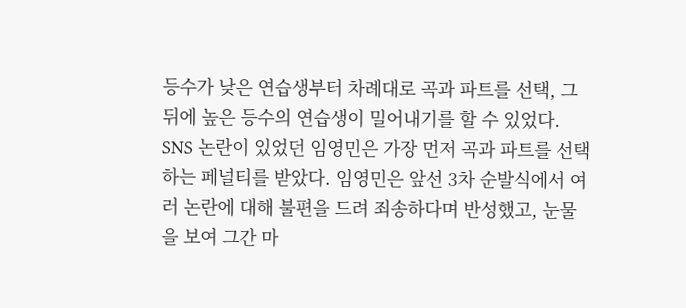등수가 낮은 연습생부터 차례대로 곡과 파트를 선택, 그 뒤에 높은 등수의 연습생이 밀어내기를 할 수 있었다. SNS 논란이 있었던 임영민은 가장 먼저 곡과 파트를 선택하는 페널티를 받았다. 임영민은 앞선 3차 순발식에서 여러 논란에 대해 불편을 드려 죄송하다며 반성했고, 눈물을 보여 그간 마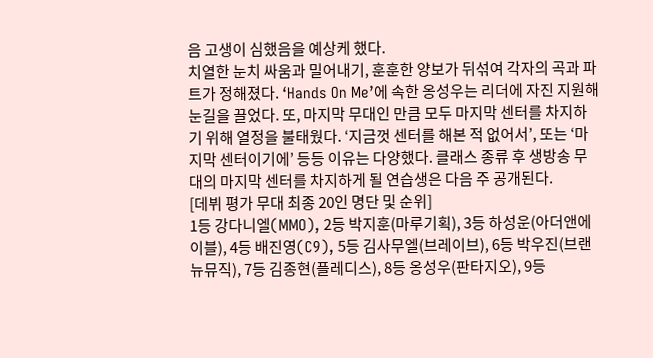음 고생이 심했음을 예상케 했다.
치열한 눈치 싸움과 밀어내기, 훈훈한 양보가 뒤섞여 각자의 곡과 파트가 정해졌다. ‘Hands On Me’에 속한 옹성우는 리더에 자진 지원해 눈길을 끌었다. 또, 마지막 무대인 만큼 모두 마지막 센터를 차지하기 위해 열정을 불태웠다. ‘지금껏 센터를 해본 적 없어서’, 또는 ‘마지막 센터이기에’ 등등 이유는 다양했다. 클래스 종류 후 생방송 무대의 마지막 센터를 차지하게 될 연습생은 다음 주 공개된다.
[데뷔 평가 무대 최종 20인 명단 및 순위]
1등 강다니엘(MMO), 2등 박지훈(마루기획), 3등 하성운(아더앤에이블), 4등 배진영(C9), 5등 김사무엘(브레이브), 6등 박우진(브랜뉴뮤직), 7등 김종현(플레디스), 8등 옹성우(판타지오), 9등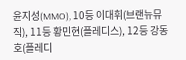윤지성(MMO), 10등 이대휘(브랜뉴뮤직), 11등 황민현(플레디스), 12등 강동호(플레디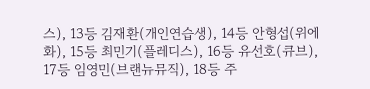스), 13등 김재환(개인연습생), 14등 안형섭(위에화), 15등 최민기(플레디스), 16등 유선호(큐브), 17등 임영민(브랜뉴뮤직), 18등 주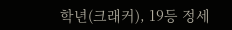학년(크래커), 19등 정세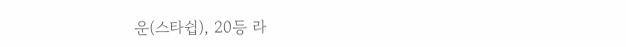운(스타쉽), 20등 라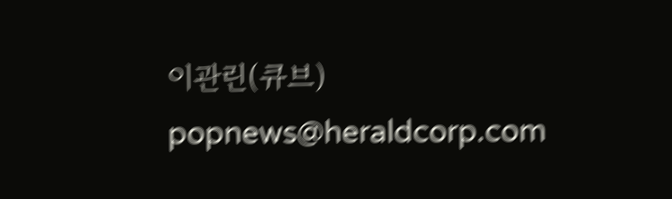이관린(큐브)
popnews@heraldcorp.com